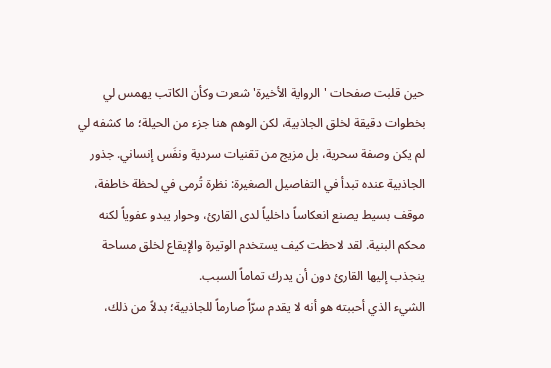حين قلبت صفحات 'الرواية الأخيرة' شعرت وكأن الكاتب يهمس لي بخطوات دقيقة لخلق الجاذبية، لكن الوهم هنا جزء من الحيلة؛ ما كشفه لي لم يكن وصفة سحرية، بل مزيج من تقنيات سردية ونفَس إنساني. جذور الجاذبية عنده تبدأ في التفاصيل الصغيرة: نظرة تُرمى في لحظة خاطفة، موقف بسيط يصنع انعكاساً داخلياً لدى القارئ، وحوار يبدو عفوياً لكنه محكم البنية. لقد لاحظت كيف يستخدم الوتيرة والإيقاع لخلق مساحة ينجذب إليها القارئ دون أن يدرك تماماً السبب.
الشيء الذي أحببته هو أنه لا يقدم سرّاً صارماً للجاذبية؛ بدلاً من ذلك،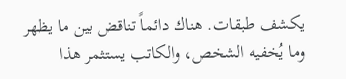يكشف طبقات. هناك دائماً تناقض بين ما يظهر وما يُخفيه الشخص، والكاتب يستثمر هذا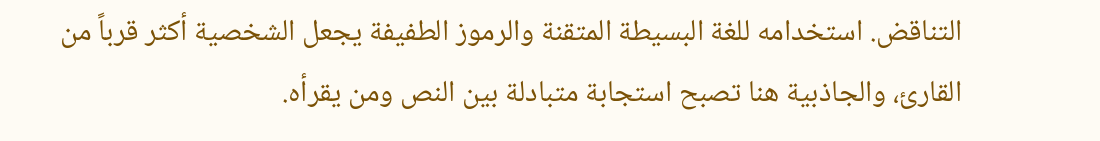التناقض. استخدامه للغة البسيطة المتقنة والرموز الطفيفة يجعل الشخصية أكثر قرباً من القارئ، والجاذبية هنا تصبح استجابة متبادلة بين النص ومن يقرأه.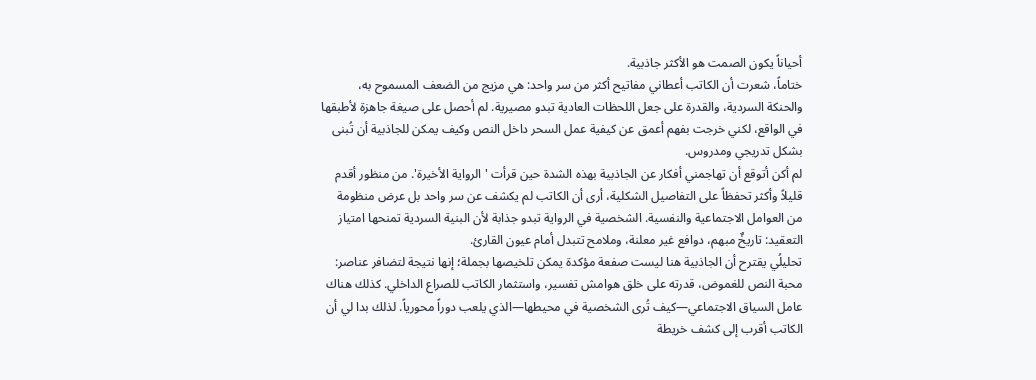أحياناً يكون الصمت هو الأكثر جاذبية.
ختاماً، شعرت أن الكاتب أعطاني مفاتيح أكثر من سر واحد: هي مزيج من الضعف المسموح به، والحنكة السردية، والقدرة على جعل اللحظات العادية تبدو مصيرية. لم أحصل على صيغة جاهزة لأطبقها في الواقع، لكني خرجت بفهم أعمق عن كيفية عمل السحر داخل النص وكيف يمكن للجاذبية أن تُبنى بشكل تدريجي ومدروس.
لم أكن أتوقع أن تهاجمني أفكار عن الجاذبية بهذه الشدة حين قرأت 'الرواية الأخيرة'. من منظور أقدم قليلاً وأكثر تحفظاً على التفاصيل الشكلية، أرى أن الكاتب لم يكشف عن سر واحد بل عرض منظومة من العوامل الاجتماعية والنفسية. الشخصية في الرواية تبدو جذابة لأن البنية السردية تمنحها امتياز التعقيد: تاريخٌ مبهم، دوافع غير معلنة، وملامح تتبدل أمام عيون القارئ.
تحليلُي يقترح أن الجاذبية هنا ليست صفعة مؤكدة يمكن تلخيصها بجملة؛ إنها نتيجة لتضافر عناصر: محبة النص للغموض، قدرته على خلق هوامش تفسير، واستثمار الكاتب للصراع الداخلي. كذلك هناك عامل السياق الاجتماعي—كيف تُرى الشخصية في محيطها—الذي يلعب دوراً محورياً. لذلك بدا لي أن الكاتب أقرب إلى كشف خريطة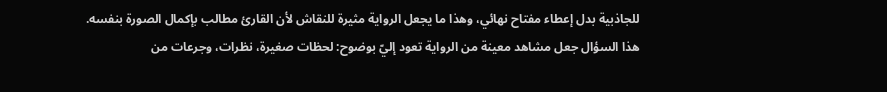للجاذبية بدل إعطاء مفتاح نهائي، وهذا ما يجعل الرواية مثيرة للنقاش لأن القارئ مطالب بإكمال الصورة بنفسه.
هذا السؤال جعل مشاهد معينة من الرواية تعود إليّ بوضوح: لحظات صغيرة، نظرات، وجرعات من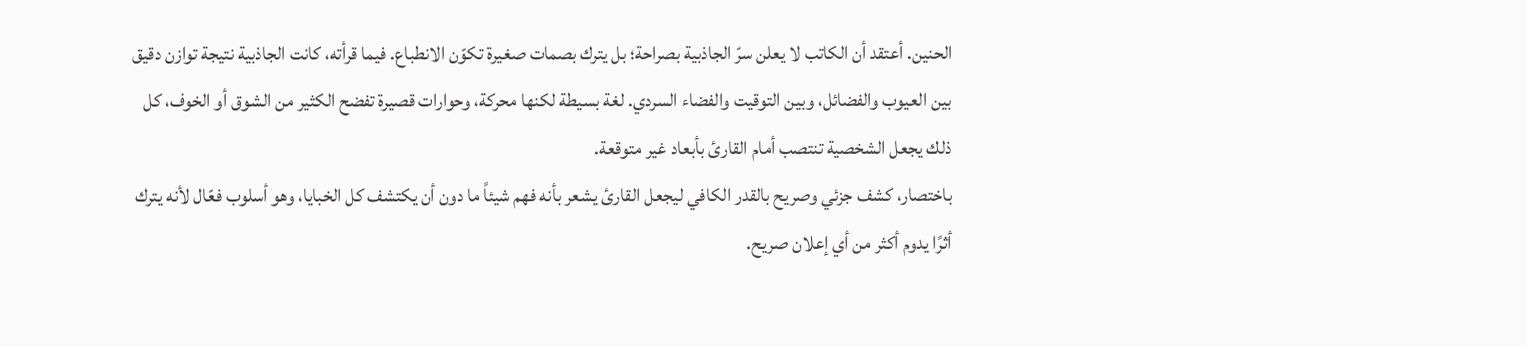الحنين. أعتقد أن الكاتب لا يعلن سرّ الجاذبية بصراحة؛ بل يترك بصمات صغيرة تكوّن الانطباع. فيما قرأته، كانت الجاذبية نتيجة توازن دقيق بين العيوب والفضائل، وبين التوقيت والفضاء السردي. لغة بسيطة لكنها محركة، وحوارات قصيرة تفضح الكثير من الشوق أو الخوف، كل ذلك يجعل الشخصية تنتصب أمام القارئ بأبعاد غير متوقعة.
باختصار، كشف جزئي وصريح بالقدر الكافي ليجعل القارئ يشعر بأنه فهم شيئاً ما دون أن يكتشف كل الخبايا، وهو أسلوب فعّال لأنه يترك أثرًا يدوم أكثر من أي إعلان صريح.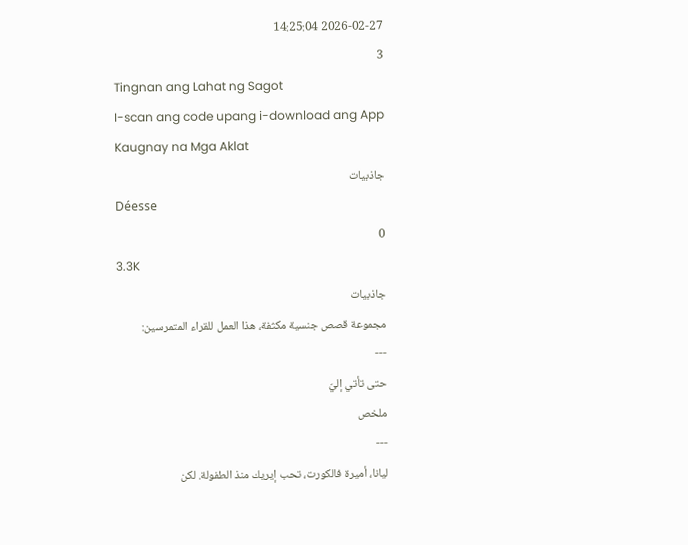2026-02-27 14:25:04
3
Tingnan ang Lahat ng Sagot
I-scan ang code upang i-download ang App
Kaugnay na Mga Aklat
جاذبيات
Déesse
0
3.3K
جاذبيات
مجموعة قصص جنسية مكثفة، هذا العمل للقراء المتمرسين:
---
حتى تأتي إليّ
ملخص
---
ليانا، أميرة فالكورت، تحب إيريك منذ الطفولة. لكن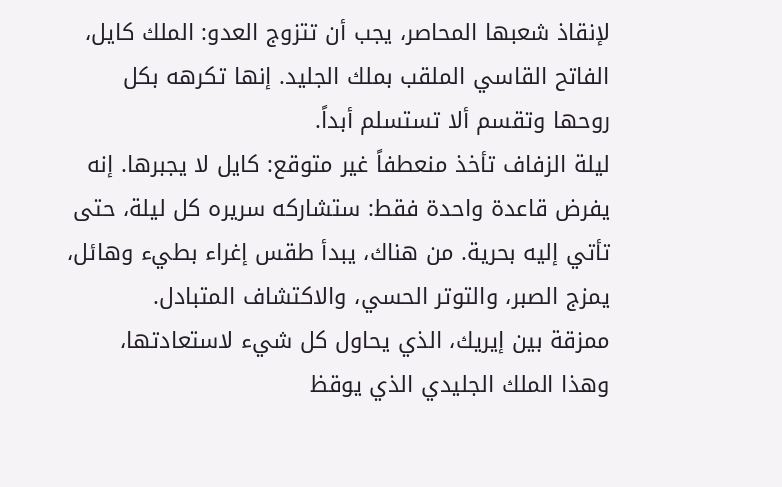لإنقاذ شعبها المحاصر، يجب أن تتزوج العدو: الملك كايل، الفاتح القاسي الملقب بملك الجليد. إنها تكرهه بكل روحها وتقسم ألا تستسلم أبداً.
ليلة الزفاف تأخذ منعطفاً غير متوقع: كايل لا يجبرها. إنه يفرض قاعدة واحدة فقط: ستشاركه سريره كل ليلة، حتى تأتي إليه بحرية. من هناك، يبدأ طقس إغراء بطيء وهائل، يمزج الصبر، والتوتر الحسي، والاكتشاف المتبادل.
ممزقة بين إيريك، الذي يحاول كل شيء لاستعادتها، وهذا الملك الجليدي الذي يوقظ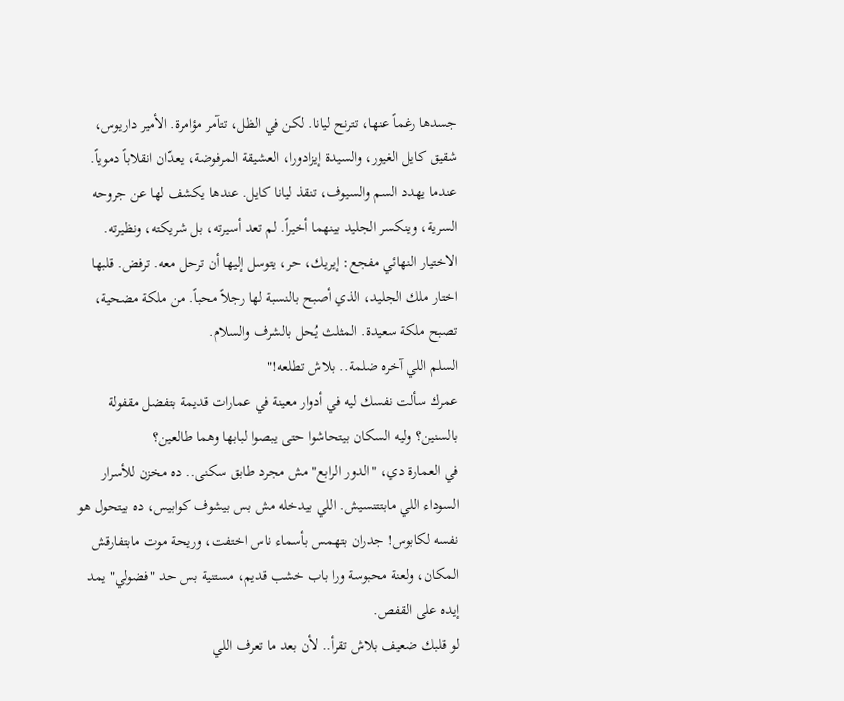جسدها رغماً عنها، تترنح ليانا. لكن في الظل، تتآمر مؤامرة. الأمير داريوس، شقيق كايل الغيور، والسيدة إيزادورا، العشيقة المرفوضة، يعدّان انقلاباً دموياً.
عندما يهدد السم والسيوف، تنقذ ليانا كايل. عندها يكشف لها عن جروحه السرية، وينكسر الجليد بينهما أخيراً. لم تعد أسيرته، بل شريكته، ونظيرته.
الاختيار النهائي مفجع: إيريك، حر، يتوسل إليها أن ترحل معه. ترفض. قلبها اختار ملك الجليد، الذي أصبح بالنسبة لها رجلاً محباً. من ملكة مضحية، تصبح ملكة سعيدة. المثلث يُحل بالشرف والسلام.
السلم اللي آخره ضلمة.. بلاش تطلعه!"
عمرك سألت نفسك ليه في أدوار معينة في عمارات قديمة بتفضل مقفولة بالسنين؟ وليه السكان بيتحاشوا حتى يبصوا لبابها وهما طالعين؟
في العمارة دي، "الدور الرابع" مش مجرد طابق سكنى.. ده مخزن للأسرار السوداء اللي مابتتنسيش. اللي بيدخله مش بس بيشوف كوابيس، ده بيتحول هو نفسه لكابوس! جدران بتهمس بأسماء ناس اختفت، وريحة موت مابتفارقش المكان، ولعنة محبوسة ورا باب خشب قديم، مستنية بس حد "فضولي" يمد إيده على القفص.
لو قلبك ضعيف بلاش تقرأ.. لأن بعد ما تعرف اللي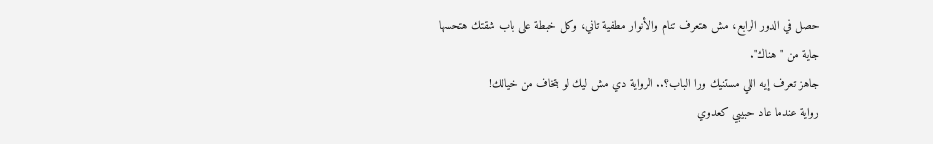حصل في الدور الرابع، مش هتعرف تنام والأنوار مطفية تاني، وكل خبطة على باب شقتك هتحسها جاية من "هناك".
جاهز تعرف إيه اللي مستنيك ورا الباب؟.. الرواية دي مش ليك لو بتخاف من خيالك!
رواية عندما عاد حبيبي كعدوي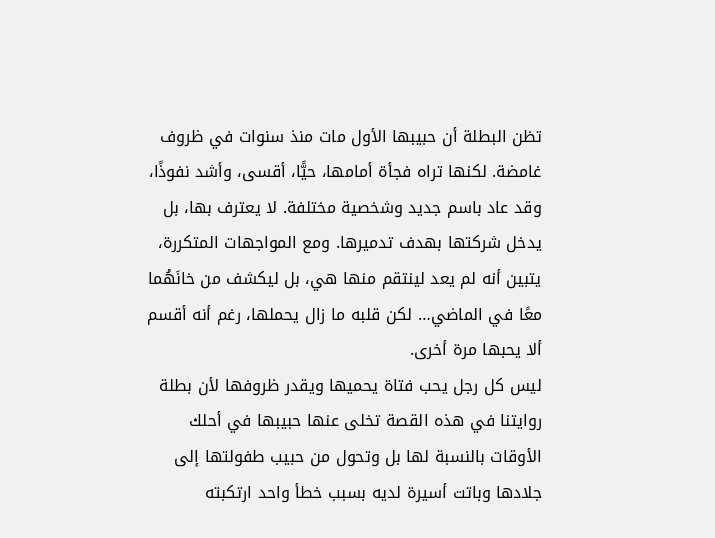تظن البطلة أن حبيبها الأول مات منذ سنوات في ظروف غامضة. لكنها تراه فجأة أمامها، حيًّا، أقسى، وأشد نفوذًا، وقد عاد باسم جديد وشخصية مختلفة. لا يعترف بها، بل يدخل شركتها بهدف تدميرها. ومع المواجهات المتكررة، يتبين أنه لم يعد لينتقم منها هي، بل ليكشف من خانَهُما معًا في الماضي… لكن قلبه ما زال يحملها، رغم أنه أقسم ألا يحبها مرة أخرى.
ليس كل رجل يحب فتاة يحميها ويقدر ظروفها لأن بطلة روايتنا في هذه القصة تخلى عنها حبيبها في أحلك الأوقات بالنسبة لها بل وتحول من حبيب طفولتها إلى جلادها وباتت أسيرة لديه بسبب خطأ واحد ارتكبته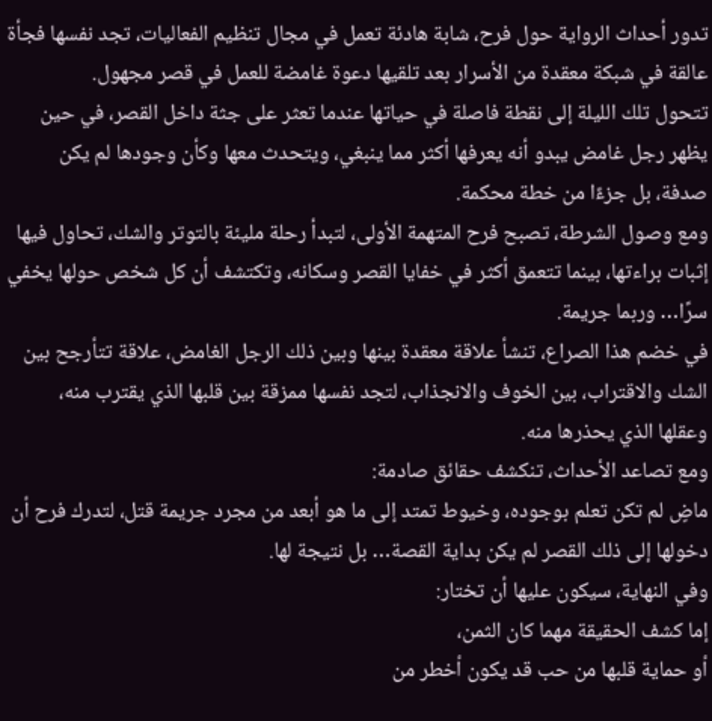تدور أحداث الرواية حول فرح، شابة هادئة تعمل في مجال تنظيم الفعاليات، تجد نفسها فجأة عالقة في شبكة معقدة من الأسرار بعد تلقيها دعوة غامضة للعمل في قصر مجهول.
تتحول تلك الليلة إلى نقطة فاصلة في حياتها عندما تعثر على جثة داخل القصر، في حين يظهر رجل غامض يبدو أنه يعرفها أكثر مما ينبغي، ويتحدث معها وكأن وجودها لم يكن صدفة، بل جزءًا من خطة محكمة.
ومع وصول الشرطة، تصبح فرح المتهمة الأولى، لتبدأ رحلة مليئة بالتوتر والشك، تحاول فيها إثبات براءتها، بينما تتعمق أكثر في خفايا القصر وسكانه، وتكتشف أن كل شخص حولها يخفي سرًا… وربما جريمة.
في خضم هذا الصراع، تنشأ علاقة معقدة بينها وبين ذلك الرجل الغامض، علاقة تتأرجح بين الشك والاقتراب، بين الخوف والانجذاب، لتجد نفسها ممزقة بين قلبها الذي يقترب منه، وعقلها الذي يحذرها منه.
ومع تصاعد الأحداث، تنكشف حقائق صادمة:
ماضٍ لم تكن تعلم بوجوده، وخيوط تمتد إلى ما هو أبعد من مجرد جريمة قتل، لتدرك فرح أن دخولها إلى ذلك القصر لم يكن بداية القصة… بل نتيجة لها.
وفي النهاية، سيكون عليها أن تختار:
إما كشف الحقيقة مهما كان الثمن،
أو حماية قلبها من حب قد يكون أخطر من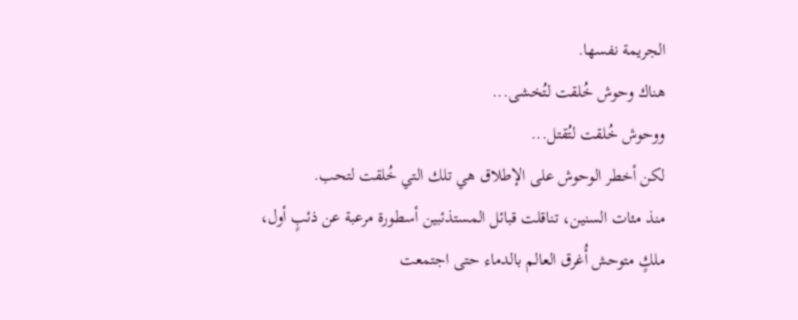الجريمة نفسها.
هناك وحوش خُلقت لتُخشى...
ووحوش خُلقت لتُقتل...
لكن أخطر الوحوش على الإطلاق هي تلك التي خُلقت لتحب.
منذ مئات السنين، تناقلت قبائل المستذئبين أسطورة مرعبة عن ذئبٍ أول، ملكٍ متوحش أُغرق العالم بالدماء حتى اجتمعت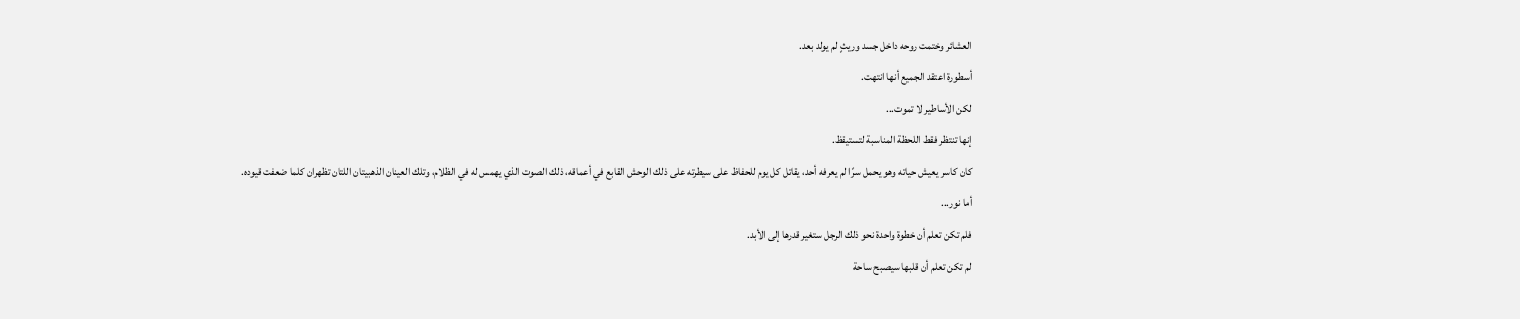العشائر وختمت روحه داخل جسد وريثٍ لم يولد بعد.
أسطورة اعتقد الجميع أنها انتهت.
لكن الأساطير لا تموت...
إنها تنتظر فقط اللحظة المناسبة لتستيقظ.
كان كاسر يعيش حياته وهو يحمل سرًا لم يعرفه أحد، يقاتل كل يوم للحفاظ على سيطرته على ذلك الوحش القابع في أعماقه، ذلك الصوت الذي يهمس له في الظلام، وتلك العينان الذهبيتان اللتان تظهران كلما ضعفت قيوده.
أما نور...
فلم تكن تعلم أن خطوة واحدة نحو ذلك الرجل ستغير قدرها إلى الأبد.
لم تكن تعلم أن قلبها سيصبح ساحة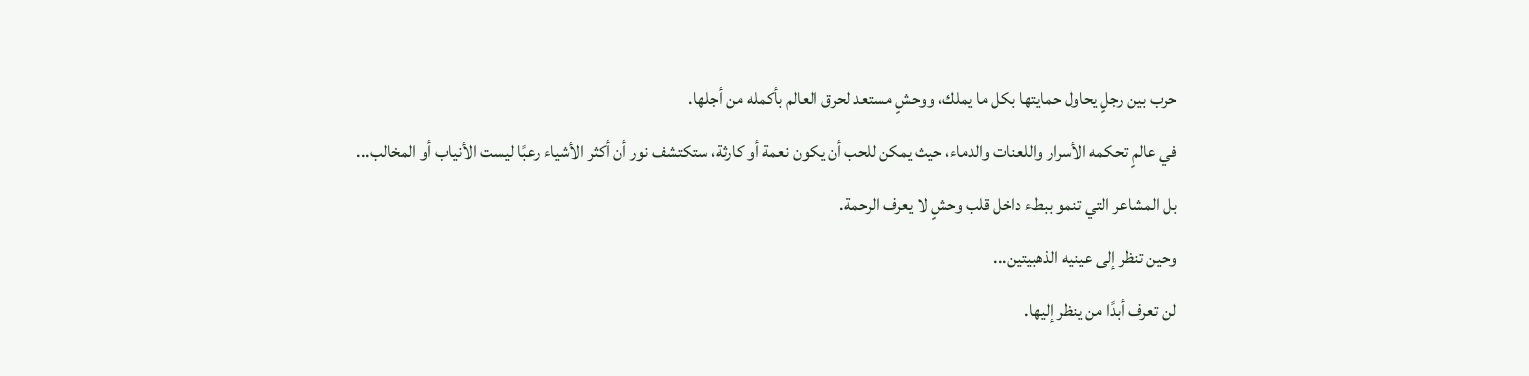حرب بين رجلٍ يحاول حمايتها بكل ما يملك، ووحشٍ مستعد لحرق العالم بأكمله من أجلها.
في عالمٍ تحكمه الأسرار واللعنات والدماء، حيث يمكن للحب أن يكون نعمة أو كارثة، ستكتشف نور أن أكثر الأشياء رعبًا ليست الأنياب أو المخالب...
بل المشاعر التي تنمو ببطء داخل قلب وحشٍ لا يعرف الرحمة.
وحين تنظر إلى عينيه الذهبيتين...
لن تعرف أبدًا من ينظر إليها.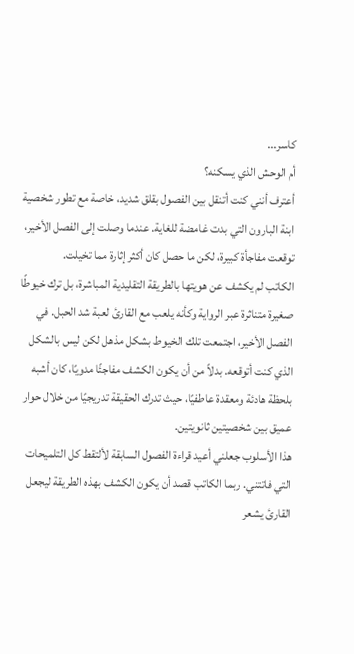كاسر...
أم الوحش الذي يسكنه؟
أعترف أنني كنت أتنقل بين الفصول بقلق شديد، خاصة مع تطور شخصية ابنة البارون التي بدت غامضة للغاية. عندما وصلت إلى الفصل الأخير، توقعت مفاجأة كبيرة، لكن ما حصل كان أكثر إثارة مما تخيلت.
الكاتب لم يكشف عن هويتها بالطريقة التقليدية المباشرة، بل ترك خيوطًا صغيرة متناثرة عبر الرواية وكأنه يلعب مع القارئ لعبة شد الحبل. في الفصل الأخير، اجتمعت تلك الخيوط بشكل مذهل لكن ليس بالشكل الذي كنت أتوقعه. بدلاً من أن يكون الكشف مفاجئًا مدويًا، كان أشبه بلحظة هادئة ومعقدة عاطفيًا، حيث تدرك الحقيقة تدريجيًا من خلال حوار عميق بين شخصيتين ثانويتين.
هذا الأسلوب جعلني أعيد قراءة الفصول السابقة لألتقط كل التلميحات التي فاتتني. ربما الكاتب قصد أن يكون الكشف بهذه الطريقة ليجعل القارئ يشعر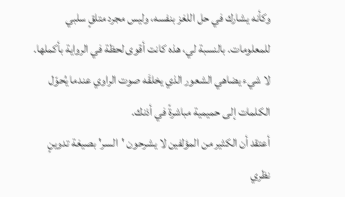وكأنه يشارك في حل اللغز بنفسه، وليس مجرد متلقٍ سلبي للمعلومات. بالنسبة لي، هذه كانت أقوى لحظة في الرواية بأكملها.
لا شيء يضاهي الشعور الذي يخلقَه صوت الراوي عندما يُحوّل الكلمات إلى حميمية مباشرةً في أذنك.
أعتقد أن الكثير من المؤلفين لا يشرحون 'السر' بصيغة تدوينٍ نظري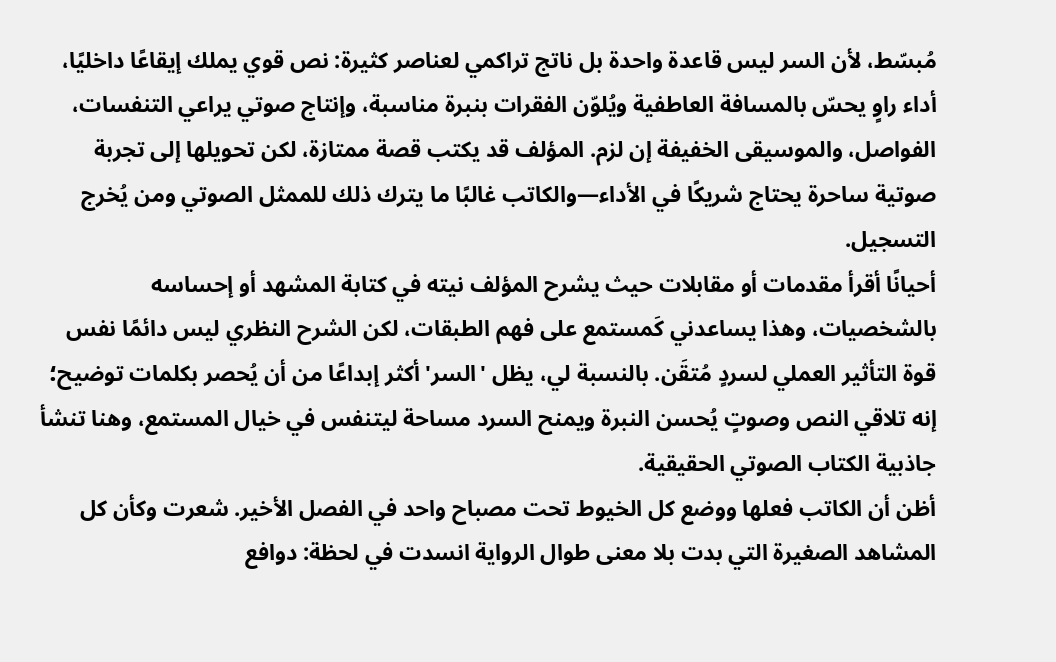مُبسّط، لأن السر ليس قاعدة واحدة بل ناتج تراكمي لعناصر كثيرة: نص قوي يملك إيقاعًا داخليًا، أداء راوٍ يحسّ بالمسافة العاطفية ويُلوّن الفقرات بنبرة مناسبة، وإنتاج صوتي يراعي التنفسات، الفواصل، والموسيقى الخفيفة إن لزم. المؤلف قد يكتب قصة ممتازة، لكن تحويلها إلى تجربة صوتية ساحرة يحتاج شريكًا في الأداء—والكاتب غالبًا ما يترك ذلك للممثل الصوتي ومن يُخرج التسجيل.
أحيانًا أقرأ مقدمات أو مقابلات حيث يشرح المؤلف نيته في كتابة المشهد أو إحساسه بالشخصيات، وهذا يساعدني كَمستمع على فهم الطبقات، لكن الشرح النظري ليس دائمًا نفس قوة التأثير العملي لسردٍ مُتقَن. بالنسبة لي، يظل 'السر' أكثر إبداعًا من أن يُحصر بكلمات توضيح؛ إنه تلاقي النص وصوتٍ يُحسن النبرة ويمنح السرد مساحة ليتنفس في خيال المستمع، وهنا تنشأ جاذبية الكتاب الصوتي الحقيقية.
أظن أن الكاتب فعلها ووضع كل الخيوط تحت مصباح واحد في الفصل الأخير. شعرت وكأن كل المشاهد الصغيرة التي بدت بلا معنى طوال الرواية انسدت في لحظة: دوافع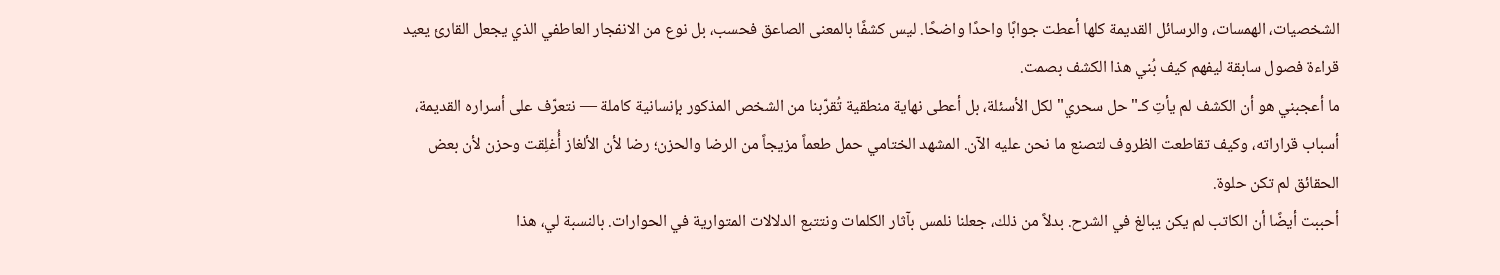الشخصيات، الهمسات، والرسائل القديمة كلها أعطت جوابًا واحدًا واضحًا. ليس كشفًا بالمعنى الصاعق فحسب، بل نوع من الانفجار العاطفي الذي يجعل القارئ يعيد قراءة فصول سابقة ليفهم كيف بُني هذا الكشف بصمت.
ما أعجبني هو أن الكشف لم يأتِ كـ"حل سحري" لكل الأسئلة، بل أعطى نهاية منطقية تُقرّبنا من الشخص المذكور بإنسانية كاملة — نتعرّف على أسراره القديمة، أسباب قراراته، وكيف تقاطعت الظروف لتصنع ما نحن عليه الآن. المشهد الختامي حمل طعماً مزيجاً من الرضا والحزن؛ رضا لأن الألغاز أُغلِقت وحزن لأن بعض الحقائق لم تكن حلوة.
أحببت أيضًا أن الكاتب لم يكن يبالغ في الشرح. بدلاً من ذلك، جعلنا نلمس بآثار الكلمات ونتتبع الدلالات المتوارية في الحوارات. بالنسبة لي، هذا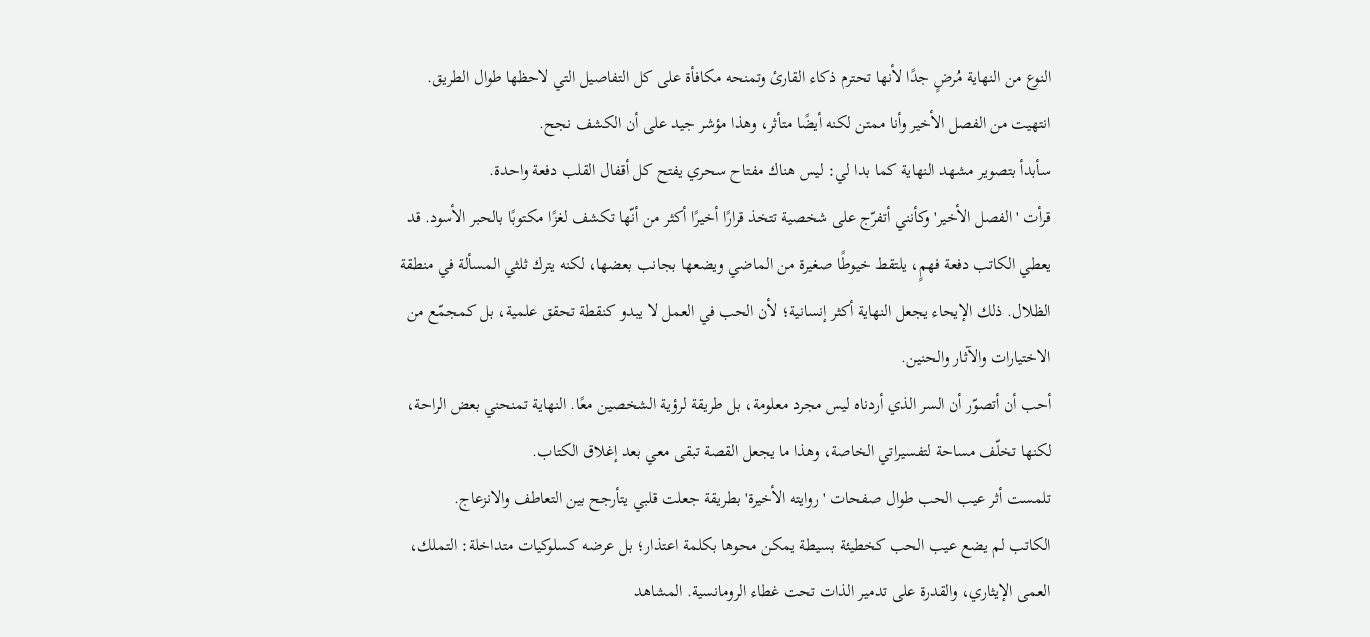النوع من النهاية مُرضٍ جدًا لأنها تحترم ذكاء القارئ وتمنحه مكافأة على كل التفاصيل التي لاحظها طوال الطريق. انتهيت من الفصل الأخير وأنا ممتن لكنه أيضًا متأثر، وهذا مؤشر جيد على أن الكشف نجح.
سأبدأ بتصوير مشهد النهاية كما بدا لي: ليس هناك مفتاح سحري يفتح كل أقفال القلب دفعة واحدة.
قرأت 'الفصل الأخير' وكأنني أتفرّج على شخصية تتخذ قرارًا أخيرًا أكثر من أنّها تكشف لغزًا مكتوبًا بالحبر الأسود. قد يعطي الكاتب دفعة فهمٍ، يلتقط خيوطًا صغيرة من الماضي ويضعها بجانب بعضها، لكنه يترك ثلثي المسألة في منطقة الظلال. ذلك الإيحاء يجعل النهاية أكثر إنسانية؛ لأن الحب في العمل لا يبدو كنقطة تحقق علمية، بل كمجمّع من الاختيارات والآثار والحنين.
أحب أن أتصوّر أن السر الذي أردناه ليس مجرد معلومة، بل طريقة لرؤية الشخصين معًا. النهاية تمنحني بعض الراحة، لكنها تخلّف مساحة لتفسيراتي الخاصة، وهذا ما يجعل القصة تبقى معي بعد إغلاق الكتاب.
تلمست أثر عيب الحب طوال صفحات 'روايته الأخيرة' بطريقة جعلت قلبي يتأرجح بين التعاطف والانزعاج.
الكاتب لم يضع عيب الحب كخطيئة بسيطة يمكن محوها بكلمة اعتذار؛ بل عرضه كسلوكيات متداخلة: التملك، العمى الإيثاري، والقدرة على تدمير الذات تحت غطاء الرومانسية. المشاهد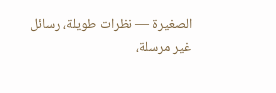الصغيرة — نظرات طويلة، رسائل غير مرسلة،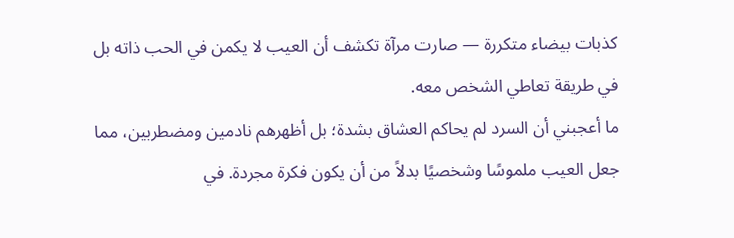كذبات بيضاء متكررة — صارت مرآة تكشف أن العيب لا يكمن في الحب ذاته بل في طريقة تعاطي الشخص معه.
ما أعجبني أن السرد لم يحاكم العشاق بشدة؛ بل أظهرهم نادمين ومضطربين، مما جعل العيب ملموسًا وشخصيًا بدلاً من أن يكون فكرة مجردة. في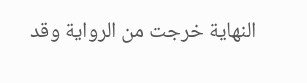النهاية خرجت من الرواية وقد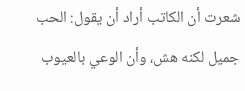شعرت أن الكاتب أراد أن يقول: الحب جميل لكنه هش، وأن الوعي بالعيوب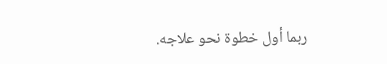ربما أول خطوة نحو علاجه.